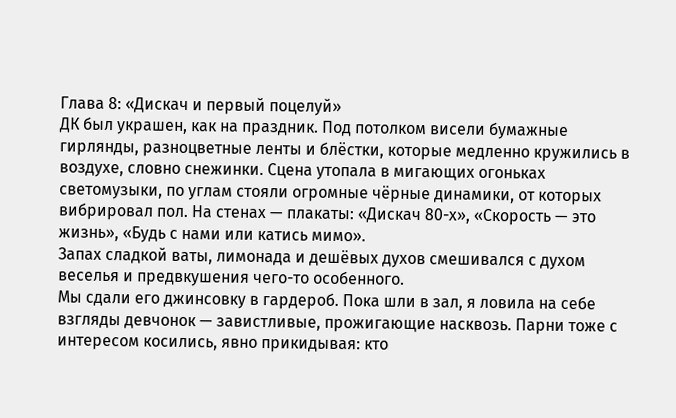Глава 8: «Дискач и первый поцелуй»
ДК был украшен, как на праздник. Под потолком висели бумажные гирлянды, разноцветные ленты и блёстки, которые медленно кружились в воздухе, словно снежинки. Сцена утопала в мигающих огоньках светомузыки, по углам стояли огромные чёрные динамики, от которых вибрировал пол. На стенах — плакаты: «Дискач 80-х», «Скорость — это жизнь», «Будь с нами или катись мимо».
Запах сладкой ваты, лимонада и дешёвых духов смешивался с духом веселья и предвкушения чего-то особенного.
Мы сдали его джинсовку в гардероб. Пока шли в зал, я ловила на себе взгляды девчонок — завистливые, прожигающие насквозь. Парни тоже с интересом косились, явно прикидывая: кто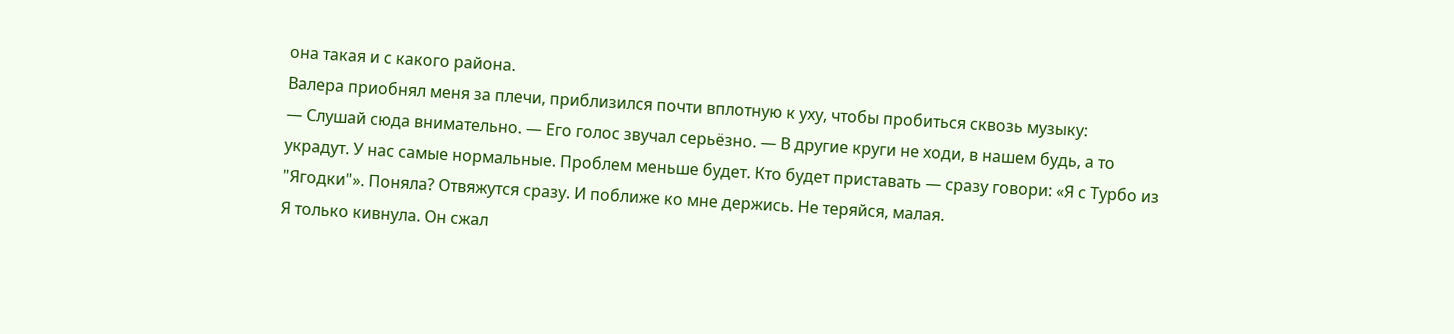она такая и с какого района.
Валера приобнял меня за плечи, приблизился почти вплотную к уху, чтобы пробиться сквозь музыку:
— Слушай сюда внимательно. — Его голос звучал серьёзно. — В другие круги не ходи, в нашем будь, а то украдут. У нас самые нормальные. Проблем меньше будет. Кто будет приставать — сразу говори: «Я с Турбо из "Ягодки"». Поняла? Отвяжутся сразу. И поближе ко мне держись. Не теряйся, малая.
Я только кивнула. Он сжал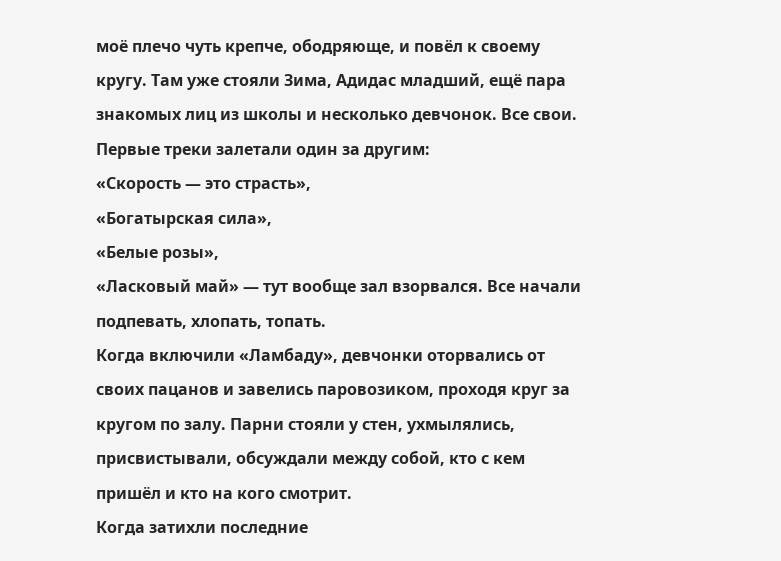моё плечо чуть крепче, ободряюще, и повёл к своему кругу. Там уже стояли Зима, Адидас младший, ещё пара знакомых лиц из школы и несколько девчонок. Все свои.
Первые треки залетали один за другим:
«Скорость — это страсть»,
«Богатырская сила»,
«Белые розы»,
«Ласковый май» — тут вообще зал взорвался. Все начали подпевать, хлопать, топать.
Когда включили «Ламбаду», девчонки оторвались от своих пацанов и завелись паровозиком, проходя круг за кругом по залу. Парни стояли у стен, ухмылялись, присвистывали, обсуждали между собой, кто с кем пришёл и кто на кого смотрит.
Когда затихли последние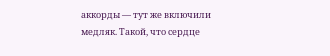аккорды — тут же включили медляк. Такой, что сердце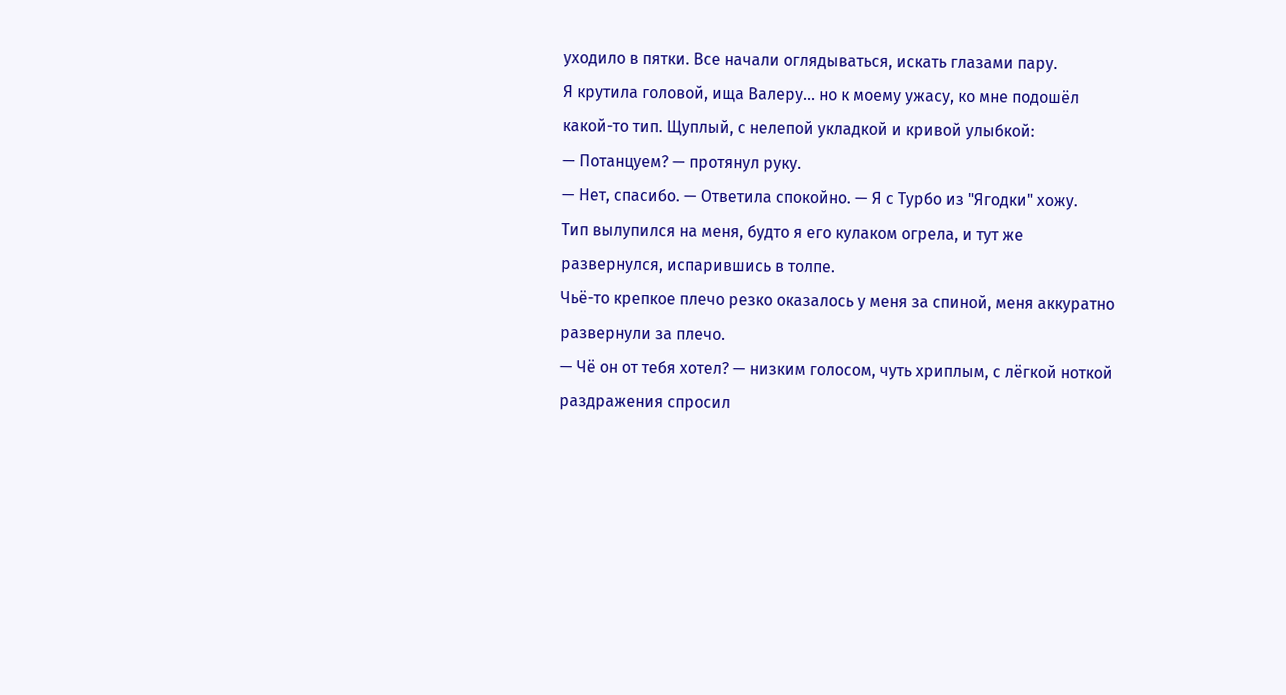уходило в пятки. Все начали оглядываться, искать глазами пару.
Я крутила головой, ища Валеру... но к моему ужасу, ко мне подошёл какой-то тип. Щуплый, с нелепой укладкой и кривой улыбкой:
— Потанцуем? — протянул руку.
— Нет, спасибо. — Ответила спокойно. — Я с Турбо из "Ягодки" хожу.
Тип вылупился на меня, будто я его кулаком огрела, и тут же развернулся, испарившись в толпе.
Чьё-то крепкое плечо резко оказалось у меня за спиной, меня аккуратно развернули за плечо.
— Чё он от тебя хотел? — низким голосом, чуть хриплым, с лёгкой ноткой раздражения спросил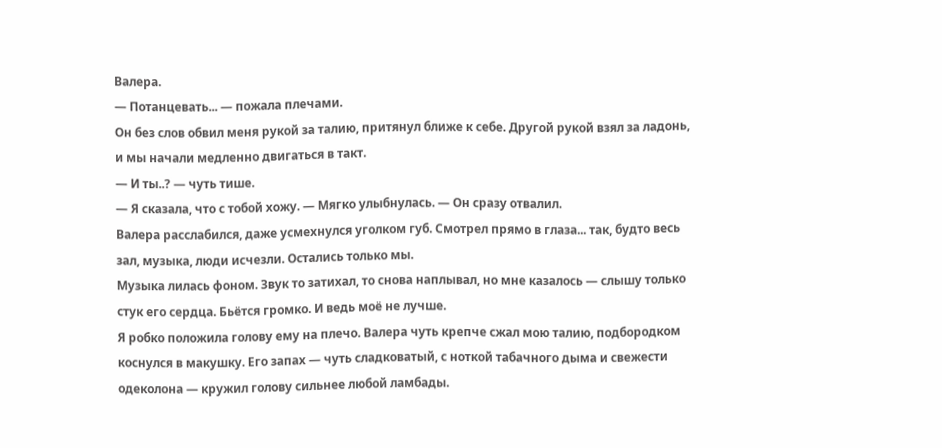Валера.
— Потанцевать... — пожала плечами.
Он без слов обвил меня рукой за талию, притянул ближе к себе. Другой рукой взял за ладонь, и мы начали медленно двигаться в такт.
— И ты..? — чуть тише.
— Я сказала, что с тобой хожу. — Мягко улыбнулась. — Он сразу отвалил.
Валера расслабился, даже усмехнулся уголком губ. Смотрел прямо в глаза... так, будто весь зал, музыка, люди исчезли. Остались только мы.
Музыка лилась фоном. Звук то затихал, то снова наплывал, но мне казалось — слышу только стук его сердца. Бьётся громко. И ведь моё не лучше.
Я робко положила голову ему на плечо. Валера чуть крепче сжал мою талию, подбородком коснулся в макушку. Его запах — чуть сладковатый, с ноткой табачного дыма и свежести одеколона — кружил голову сильнее любой ламбады.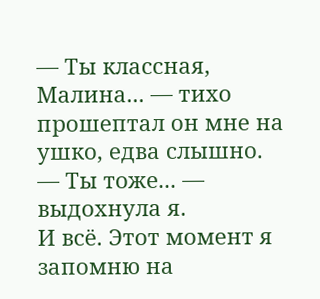— Ты классная, Малина... — тихо прошептал он мне на ушко, едва слышно.
— Ты тоже... — выдохнула я.
И всё. Этот момент я запомню на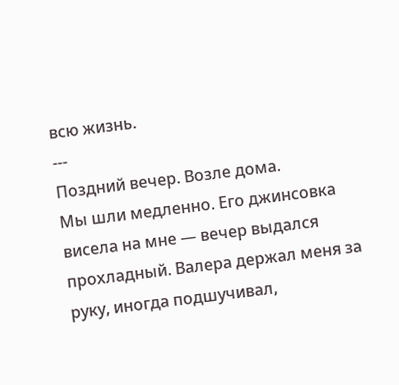всю жизнь.
---
Поздний вечер. Возле дома.
Мы шли медленно. Его джинсовка висела на мне — вечер выдался прохладный. Валера держал меня за руку, иногда подшучивал,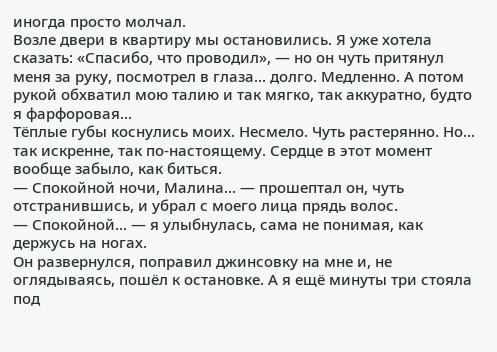иногда просто молчал.
Возле двери в квартиру мы остановились. Я уже хотела сказать: «Спасибо, что проводил», — но он чуть притянул меня за руку, посмотрел в глаза... долго. Медленно. А потом рукой обхватил мою талию и так мягко, так аккуратно, будто я фарфоровая...
Тёплые губы коснулись моих. Несмело. Чуть растерянно. Но... так искренне, так по-настоящему. Сердце в этот момент вообще забыло, как биться.
— Спокойной ночи, Малина... — прошептал он, чуть отстранившись, и убрал с моего лица прядь волос.
— Спокойной... — я улыбнулась, сама не понимая, как держусь на ногах.
Он развернулся, поправил джинсовку на мне и, не оглядываясь, пошёл к остановке. А я ещё минуты три стояла под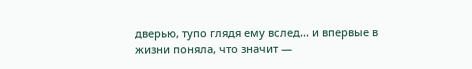дверью, тупо глядя ему вслед... и впервые в жизни поняла, что значит —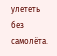улететь без самолёта.